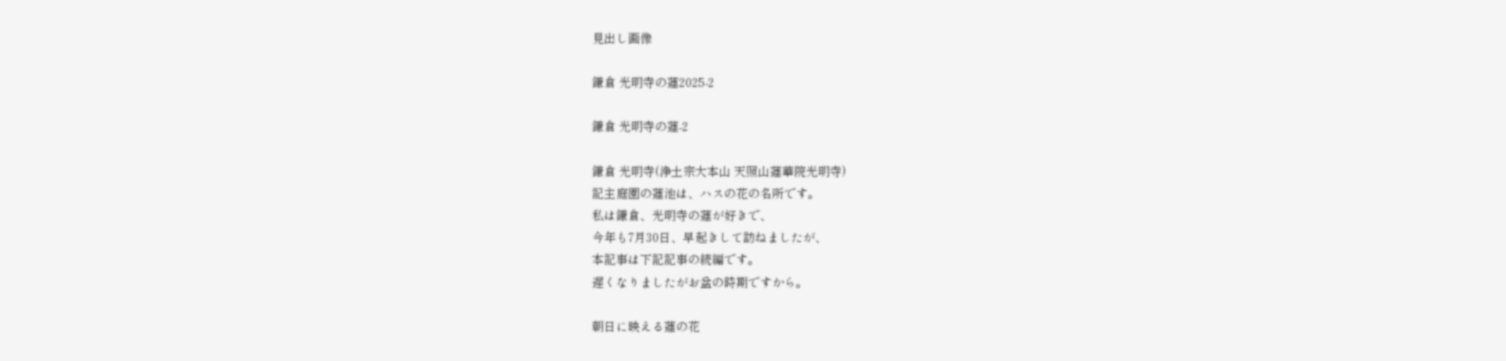見出し画像

鎌倉 光明寺の蓮2025-2

鎌倉 光明寺の蓮-2

鎌倉 光明寺(浄土宗大本山 天照山蓮華院光明寺)
記主庭園の蓮池は、ハスの花の名所です。
私は鎌倉、光明寺の蓮が好きで、
今年も7月30日、早起きして訪ねましたが、
本記事は下記記事の続編です。
遅くなりましたがお盆の時期ですから。

朝日に映える蓮の花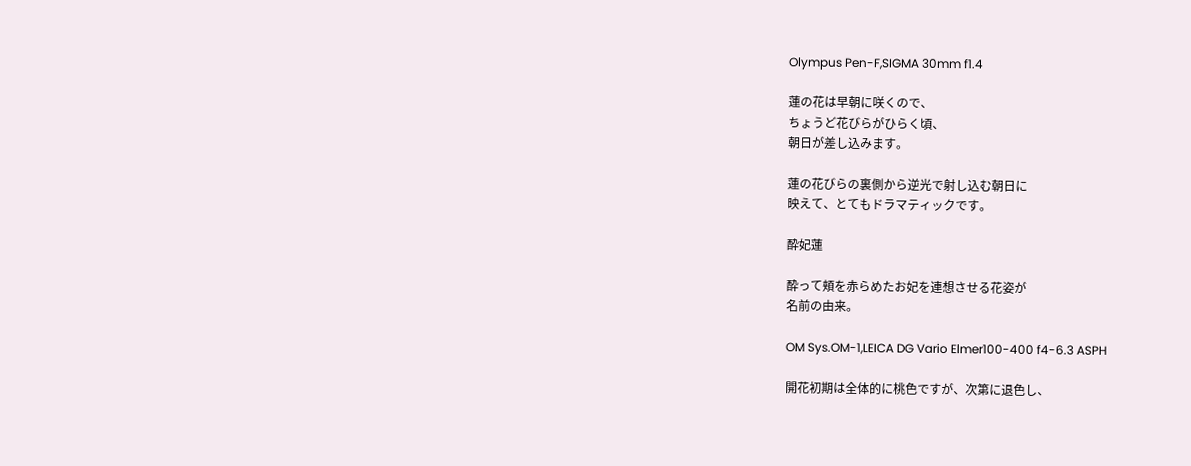Olympus Pen-F,SIGMA 30mm f1.4

蓮の花は早朝に咲くので、
ちょうど花びらがひらく頃、
朝日が差し込みます。

蓮の花びらの裏側から逆光で射し込む朝日に
映えて、とてもドラマティックです。

酔妃蓮

酔って頬を赤らめたお妃を連想させる花姿が
名前の由来。

OM Sys.OM-1,LEICA DG Vario Elmer100-400 f4-6.3 ASPH

開花初期は全体的に桃色ですが、次第に退色し、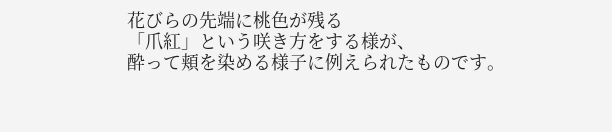花びらの先端に桃色が残る
「爪紅」という咲き方をする様が、
酔って頬を染める様子に例えられたものです。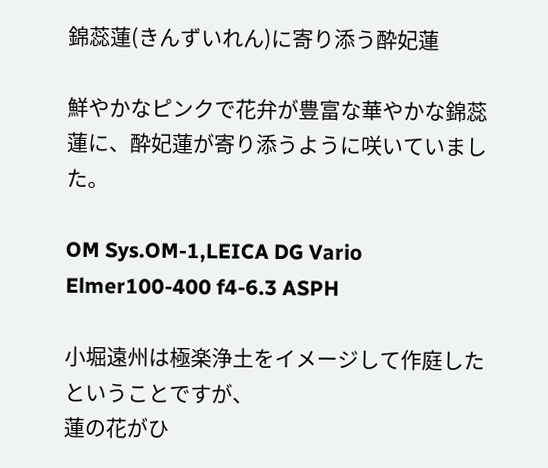錦蕊蓮(きんずいれん)に寄り添う酔妃蓮

鮮やかなピンクで花弁が豊富な華やかな錦蕊蓮に、酔妃蓮が寄り添うように咲いていました。

OM Sys.OM-1,LEICA DG Vario Elmer100-400 f4-6.3 ASPH

小堀遠州は極楽浄土をイメージして作庭したということですが、
蓮の花がひ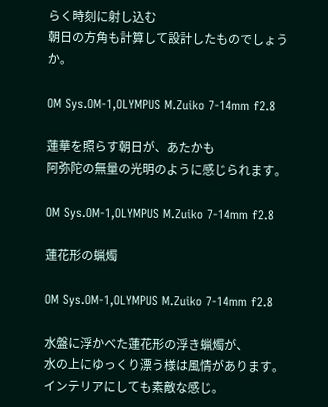らく時刻に射し込む
朝日の方角も計算して設計したものでしょうか。

OM Sys.OM-1,OLYMPUS M.Zuiko 7-14mm f2.8

蓮華を照らす朝日が、あたかも
阿弥陀の無量の光明のように感じられます。

OM Sys.OM-1,OLYMPUS M.Zuiko 7-14mm f2.8

蓮花形の蝋燭

OM Sys.OM-1,OLYMPUS M.Zuiko 7-14mm f2.8

水盤に浮かべた蓮花形の浮き蝋燭が、
水の上にゆっくり漂う様は風情があります。
インテリアにしても素敵な感じ。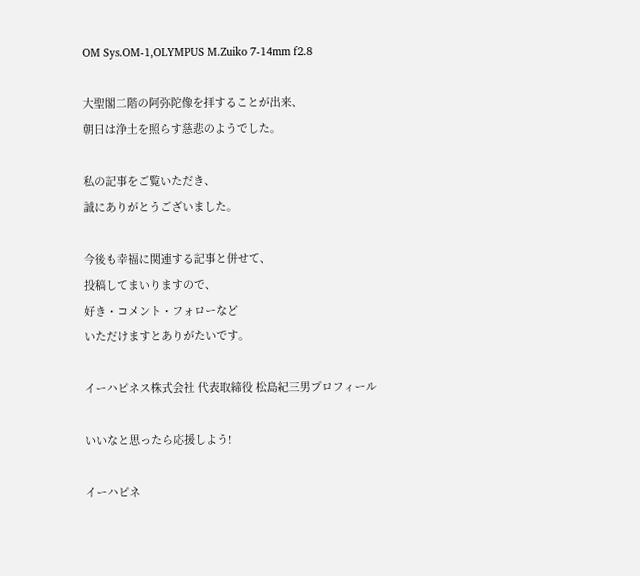OM Sys.OM-1,OLYMPUS M.Zuiko 7-14mm f2.8

大聖閣二階の阿弥陀像を拝することが出来、
朝日は浄土を照らす慈悲のようでした。

私の記事をご覧いただき、
誠にありがとうございました。

今後も幸福に関連する記事と併せて、
投稿してまいりますので、
好き・コメント・フォローなど
いただけますとありがたいです。

イーハピネス株式会社 代表取締役 松島紀三男プロフィール

いいなと思ったら応援しよう!

イーハピネ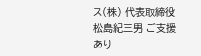ス(株) 代表取締役 松島紀三男 ご支援あり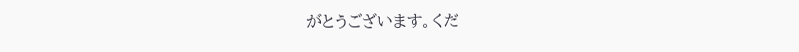がとうございます。くだ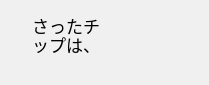さったチップは、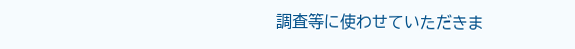調査等に使わせていただきま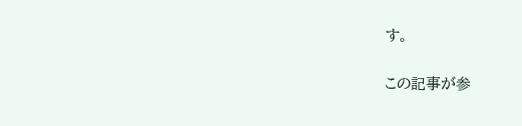す。

この記事が参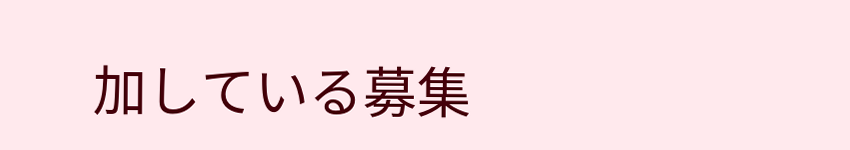加している募集